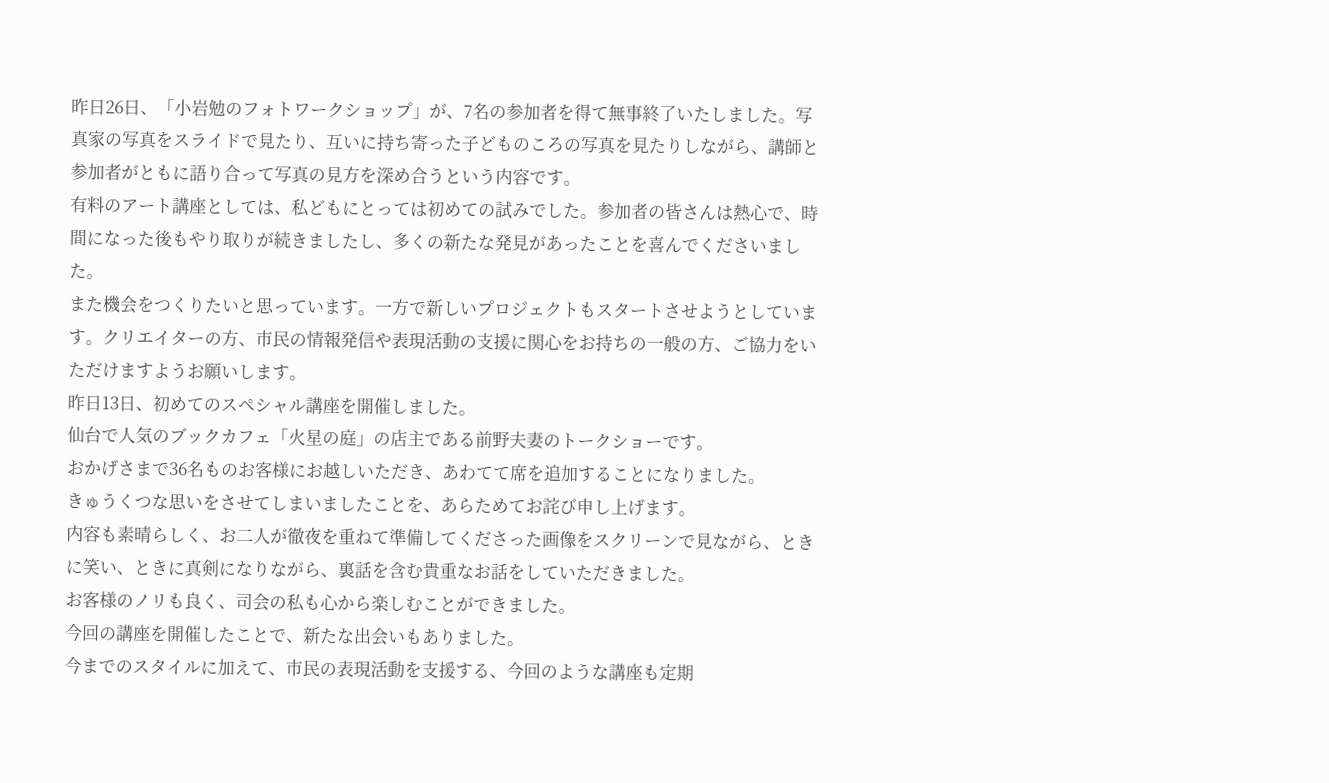昨日26日、「小岩勉のフォトワークショップ」が、7名の参加者を得て無事終了いたしました。写真家の写真をスライドで見たり、互いに持ち寄った子どものころの写真を見たりしながら、講師と参加者がともに語り合って写真の見方を深め合うという内容です。
有料のアート講座としては、私どもにとっては初めての試みでした。参加者の皆さんは熱心で、時間になった後もやり取りが続きましたし、多くの新たな発見があったことを喜んでくださいました。
また機会をつくりたいと思っています。一方で新しいプロジェクトもスタートさせようとしています。クリエイターの方、市民の情報発信や表現活動の支援に関心をお持ちの一般の方、ご協力をいただけますようお願いします。
昨日13日、初めてのスペシャル講座を開催しました。
仙台で人気のブックカフェ「火星の庭」の店主である前野夫妻のトークショーです。
おかげさまで36名ものお客様にお越しいただき、あわてて席を追加することになりました。
きゅうくつな思いをさせてしまいましたことを、あらためてお詫び申し上げます。
内容も素晴らしく、お二人が徹夜を重ねて準備してくださった画像をスクリーンで見ながら、ときに笑い、ときに真剣になりながら、裏話を含む貴重なお話をしていただきました。
お客様のノリも良く、司会の私も心から楽しむことができました。
今回の講座を開催したことで、新たな出会いもありました。
今までのスタイルに加えて、市民の表現活動を支援する、今回のような講座も定期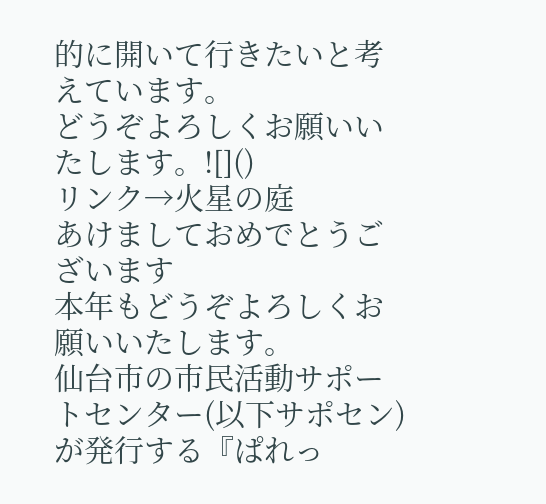的に開いて行きたいと考えています。
どうぞよろしくお願いいたします。![]()
リンク→火星の庭
あけましておめでとうございます
本年もどうぞよろしくお願いいたします。
仙台市の市民活動サポートセンター(以下サポセン)が発行する『ぱれっ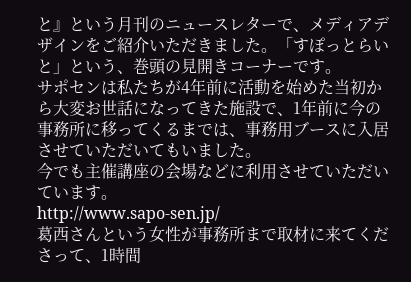と』という月刊のニュースレターで、メディアデザインをご紹介いただきました。「すぽっとらいと」という、巻頭の見開きコーナーです。
サポセンは私たちが4年前に活動を始めた当初から大変お世話になってきた施設で、1年前に今の事務所に移ってくるまでは、事務用ブースに入居させていただいてもいました。
今でも主催講座の会場などに利用させていただいています。
http://www.sapo-sen.jp/
葛西さんという女性が事務所まで取材に来てくださって、1時間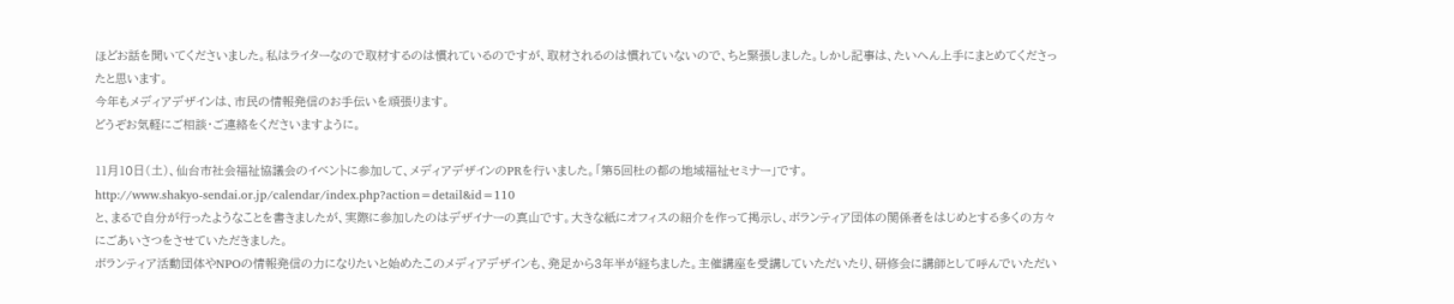ほどお話を聞いてくださいました。私はライターなので取材するのは慣れているのですが、取材されるのは慣れていないので、ちと緊張しました。しかし記事は、たいへん上手にまとめてくださったと思います。
今年もメディアデザインは、市民の情報発信のお手伝いを頑張ります。
どうぞお気軽にご相談・ご連絡をくださいますように。

11月10日(土)、仙台市社会福祉協議会のイベントに参加して、メディアデザインのPRを行いました。「第5回杜の都の地域福祉セミナー」です。
http://www.shakyo-sendai.or.jp/calendar/index.php?action=detail&id=110
と、まるで自分が行ったようなことを書きましたが、実際に参加したのはデザイナーの真山です。大きな紙にオフィスの紹介を作って掲示し、ボランティア団体の関係者をはじめとする多くの方々にごあいさつをさせていただきました。
ボランティア活動団体やNPOの情報発信の力になりたいと始めたこのメディアデザインも、発足から3年半が経ちました。主催講座を受講していただいたり、研修会に講師として呼んでいただい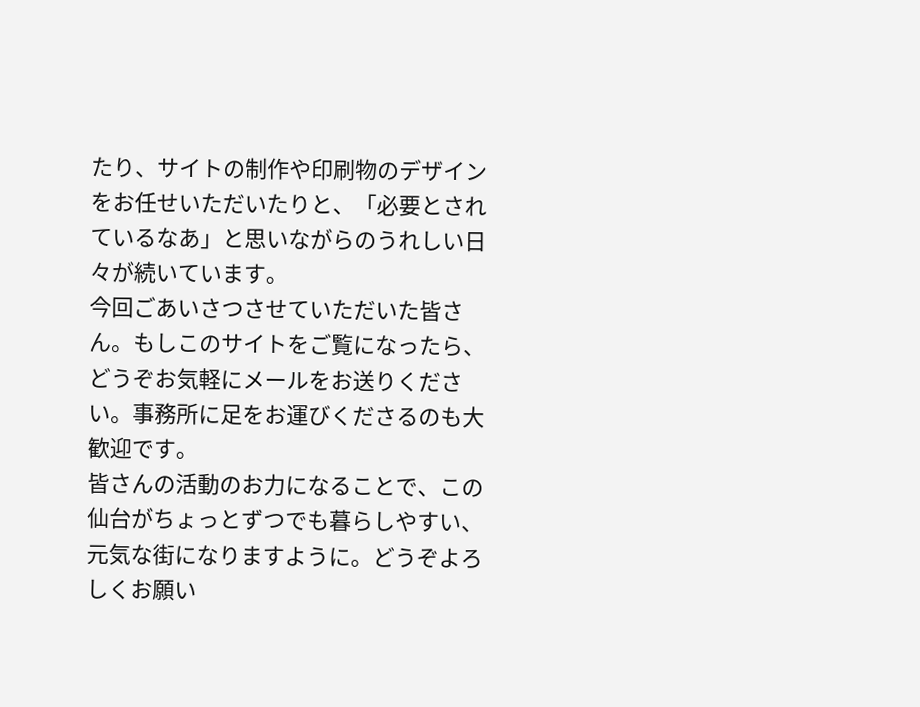たり、サイトの制作や印刷物のデザインをお任せいただいたりと、「必要とされているなあ」と思いながらのうれしい日々が続いています。
今回ごあいさつさせていただいた皆さん。もしこのサイトをご覧になったら、どうぞお気軽にメールをお送りください。事務所に足をお運びくださるのも大歓迎です。
皆さんの活動のお力になることで、この仙台がちょっとずつでも暮らしやすい、元気な街になりますように。どうぞよろしくお願い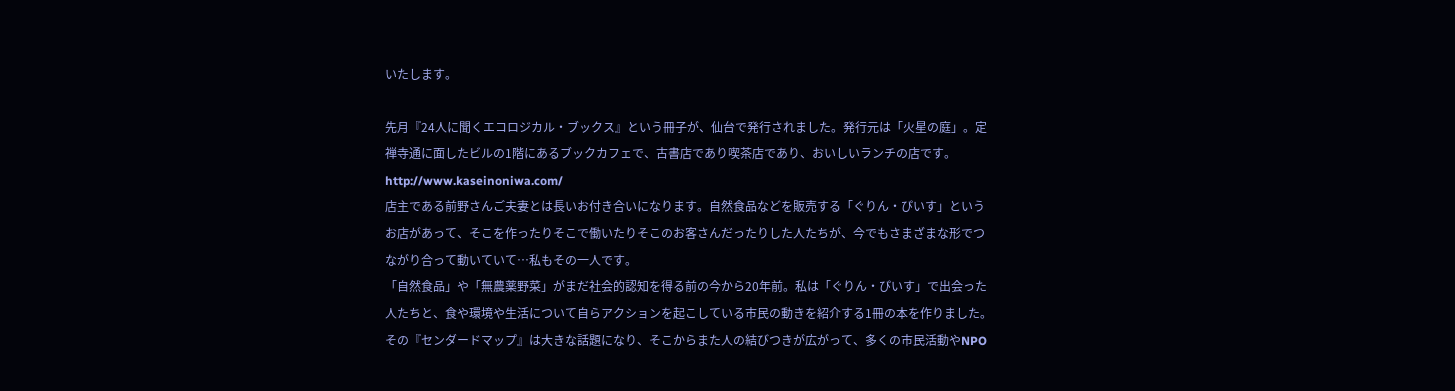いたします。

先月『24人に聞くエコロジカル・ブックス』という冊子が、仙台で発行されました。発行元は「火星の庭」。定禅寺通に面したビルの1階にあるブックカフェで、古書店であり喫茶店であり、おいしいランチの店です。
http://www.kaseinoniwa.com/
店主である前野さんご夫妻とは長いお付き合いになります。自然食品などを販売する「ぐりん・ぴいす」というお店があって、そこを作ったりそこで働いたりそこのお客さんだったりした人たちが、今でもさまざまな形でつながり合って動いていて…私もその一人です。
「自然食品」や「無農薬野菜」がまだ社会的認知を得る前の今から20年前。私は「ぐりん・ぴいす」で出会った人たちと、食や環境や生活について自らアクションを起こしている市民の動きを紹介する1冊の本を作りました。その『センダードマップ』は大きな話題になり、そこからまた人の結びつきが広がって、多くの市民活動やNPO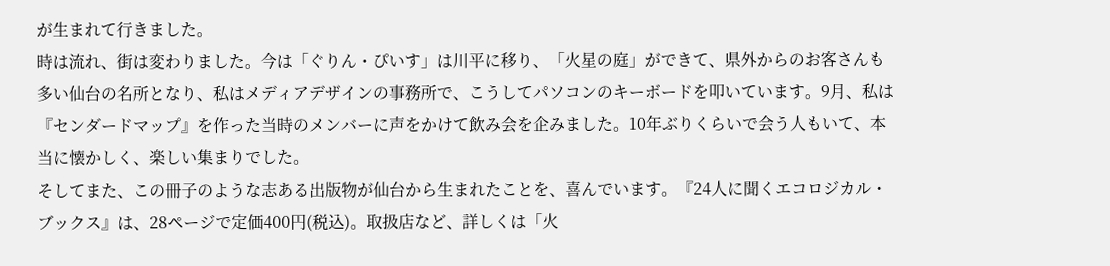が生まれて行きました。
時は流れ、街は変わりました。今は「ぐりん・ぴいす」は川平に移り、「火星の庭」ができて、県外からのお客さんも多い仙台の名所となり、私はメディアデザインの事務所で、こうしてパソコンのキーボードを叩いています。9月、私は『センダードマップ』を作った当時のメンバーに声をかけて飲み会を企みました。10年ぶりくらいで会う人もいて、本当に懐かしく、楽しい集まりでした。
そしてまた、この冊子のような志ある出版物が仙台から生まれたことを、喜んでいます。『24人に聞くエコロジカル・ブックス』は、28ページで定価400円(税込)。取扱店など、詳しくは「火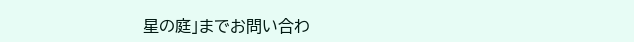星の庭」までお問い合わ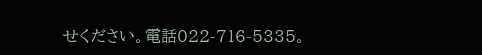せください。電話022-716-5335。